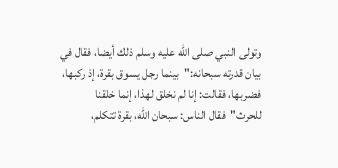وتولى النبي صلى الله عليه وسلم ذلك أيضا، فقال في بيان قدرته سبحانه:"بينما رجل يسوق بقرة، إذ ركبها، فضربها، فقالت: إنا لم نخلق لهذا، إنما خلقنا للحرث"فقال الناس: سبحان الله، بقرة تتكلم،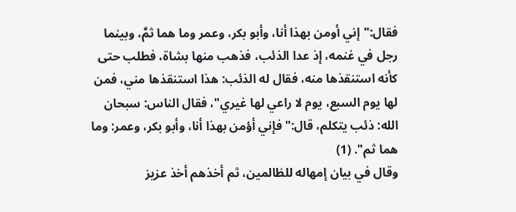فقال:"إني أومن بهذا أنا، وأبو بكر، وعمر وما هما ثمَّ، وبينما رجل في غنمه، إذ عدا الذئب، فذهب منها بشاة، فطلب حتى كأنه استنقذها منه، فقال له الذئب: هذا استنقذها مني، فمن لها يوم السبع، يوم لا راعي لها غيري"، فقال الناس: سبحان الله: ذئب يتكلم، قال:"فإني أؤمن بهذا أنا، وأبو بكر، وعمر: وما هما ثم". (1)
وقال في بيان إمهاله للظالمين، ثم أخذهم أخذ عزيز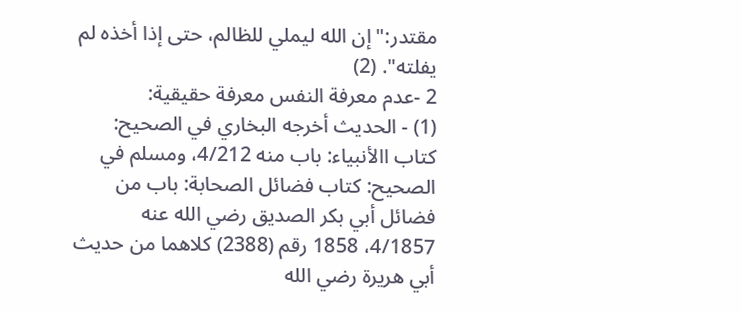مقتدر:"إن الله ليملي للظالم، حتى إذا أخذه لم يفلته". (2)
2 -عدم معرفة النفس معرفة حقيقية:
(1) - الحديث أخرجه البخاري في الصحيح: كتاب االأنبياء: باب منه 4/212، ومسلم في الصحيح: كتاب فضائل الصحابة: باب من فضائل أبي بكر الصديق رضي الله عنه 4/1857، 1858 رقم (2388) كلاهما من حديث أبي هريرة رضي الله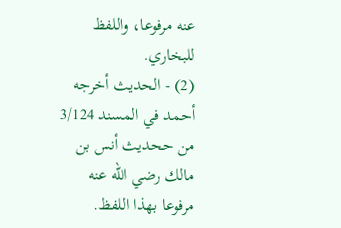عنه مرفوعا، واللفظ للبخاري.
(2) - الحديث أخرجه أحمد في المسند 3/124 من ححديث أنس بن مالك رضي الله عنه مرفوعا بهذا اللفظ.